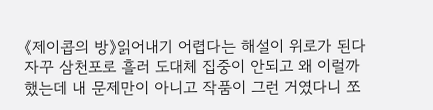《제이콥의 방》읽어내기 어렵다는 해설이 위로가 된다 자꾸 삼천포로 흘러 도대체 집중이 안되고 왜 이럴까 했는데 내 문제만이 아니고 작품이 그런 거였다니 쪼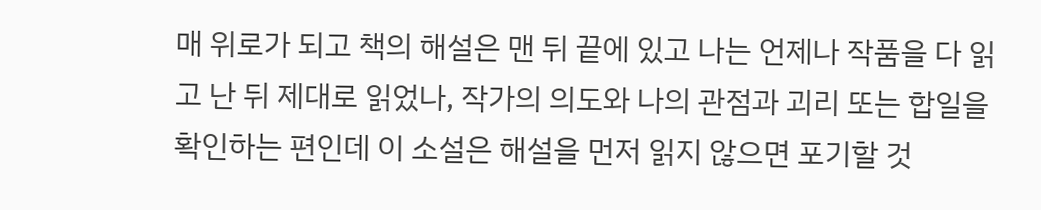매 위로가 되고 책의 해설은 맨 뒤 끝에 있고 나는 언제나 작품을 다 읽고 난 뒤 제대로 읽었나, 작가의 의도와 나의 관점과 괴리 또는 합일을 확인하는 편인데 이 소설은 해설을 먼저 읽지 않으면 포기할 것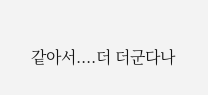같아서....더 더군다나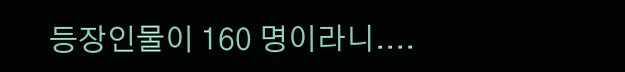등장인물이 160 명이라니....